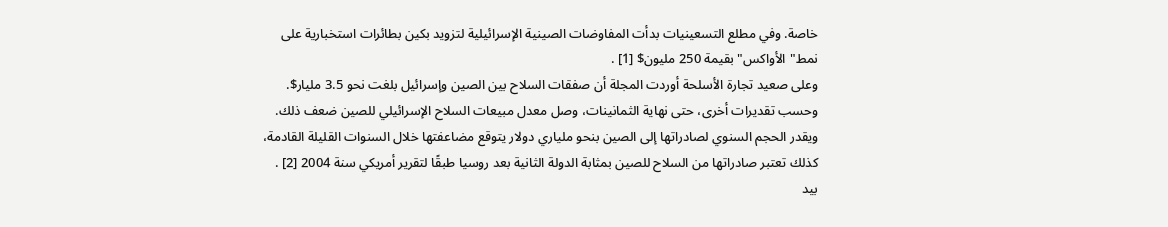خاصة. وفي مطلع التسعينيات بدأت المفاوضات الصينية الإسرائيلية لتزويد بكين بطائرات استخبارية على نمط"الأواكس"بقيمة 250 مليون$ [1] .
وعلى صعيد تجارة الأسلحة أوردت المجلة أن صفقات السلاح بين الصين وإسرائيل بلغت نحو 3.5 مليار$. وحسب تقديرات أخرى، حتى نهاية الثمانينات، وصل معدل مبيعات السلاح الإسرائيلي للصين ضعف ذلك. ويقدر الحجم السنوي لصادراتها إلى الصين بنحو ملياري دولار يتوقع مضاعفتها خلال السنوات القليلة القادمة، كذلك تعتبر صادراتها من السلاح للصين بمثابة الدولة الثانية بعد روسيا طبقًا لتقرير أمريكي سنة 2004 [2] .
بيد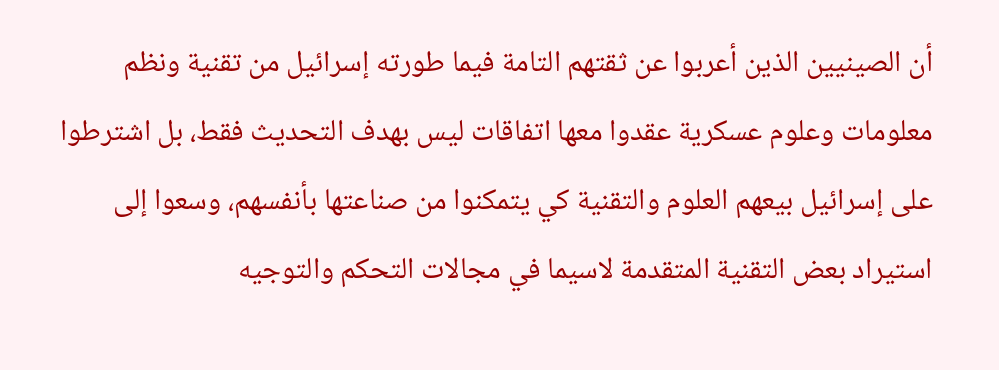أن الصينيين الذين أعربوا عن ثقتهم التامة فيما طورته إسرائيل من تقنية ونظم معلومات وعلوم عسكرية عقدوا معها اتفاقات ليس بهدف التحديث فقط، بل اشترطوا على إسرائيل بيعهم العلوم والتقنية كي يتمكنوا من صناعتها بأنفسهم، وسعوا إلى استيراد بعض التقنية المتقدمة لاسيما في مجالات التحكم والتوجيه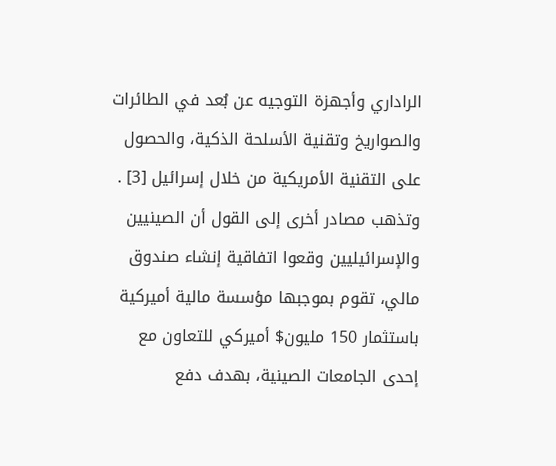الراداري وأجهزة التوجيه عن بُعد في الطائرات والصواريخ وتقنية الأسلحة الذكية، والحصول على التقنية الأمريكية من خلال إسرائيل [3] .
وتذهب مصادر أخرى إلى القول أن الصينيين والإسرائيليين وقعوا اتفاقية إنشاء صندوق مالي، تقوم بموجبها مؤسسة مالية أميركية باستثمار 150 مليون$ أميركي للتعاون مع إحدى الجامعات الصينية، بهدف دفع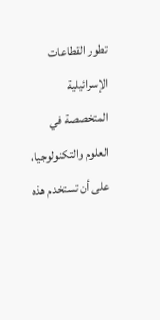تطور القطاعات الإسرائيلية المتخصصة في العلوم والتكنولوجيا، على أن تستخدم هذه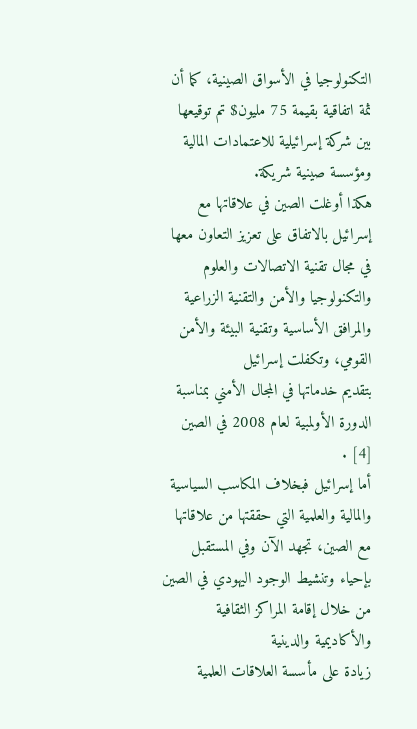التكنولوجيا في الأسواق الصينية، كما أن ثمة اتفاقية بقيمة 75 مليون$ تم توقيعها بين شركة إسرائيلية للاعتمادات المالية ومؤسسة صينية شريكة.
هكذا أوغلت الصين في علاقاتها مع إسرائيل بالاتفاق على تعزيز التعاون معها في مجال تقنية الاتصالات والعلوم والتكنولوجيا والأمن والتقنية الزراعية والمرافق الأساسية وتقنية البيئة والأمن القومي، وتكفلت إسرائيل
بتقديم خدماتها في المجال الأمني بمناسبة الدورة الأولمبية لعام 2008 في الصين [4] .
أما إسرائيل فبخلاف المكاسب السياسية والمالية والعلمية التي حققتها من علاقاتها مع الصين، تجهد الآن وفي المستقبل بإحياء وتنشيط الوجود اليهودي في الصين من خلال إقامة المراكز الثقافية والأكاديمية والدينية
زيادة على مأسسة العلاقات العلمية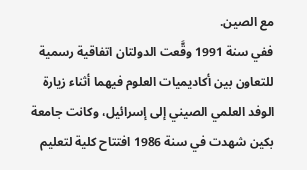مع الصين.
ففي سنة 1991 وقَّعت الدولتان اتفاقية رسمية للتعاون بين أكاديميات العلوم فيهما أثناء زيارة الوفد العلمي الصيني إلى إسرائيل، وكانت جامعة بكين شهدت في سنة 1986 افتتاح كلية لتعليم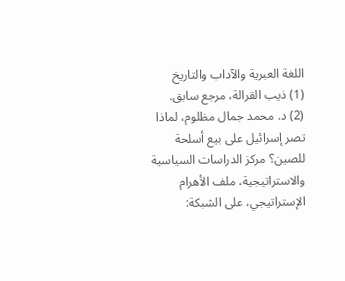اللغة العبرية والآداب والتاريخ
(1) ذيب القرالة، مرجع سابق.
(2) د. محمد جمال مظلوم، لماذا تصر إسرائيل على بيع أسلحة للصين؟ مركز الدراسات السياسية والاستراتيجية، ملف الأهرام الإستراتيجي، على الشبكة: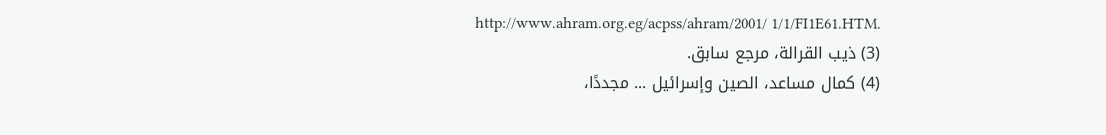http://www.ahram.org.eg/acpss/ahram/2001/ 1/1/FI1E61.HTM.
(3) ذيب القرالة، مرجع سابق.
(4) كمال مساعد، الصين وإسرائيل ... مجددًا،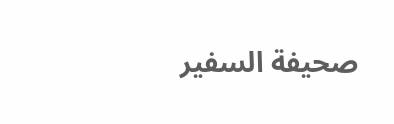صحيفة السفير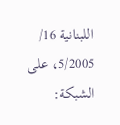اللبنانية 16/ 5/2005، على الشبكة: